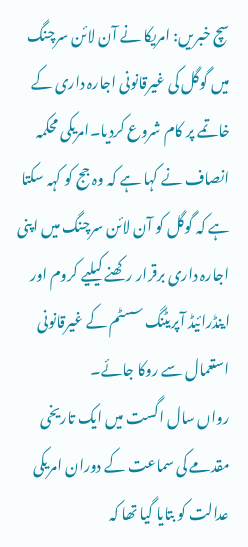سچ خبریں: امریکا نے آن لائن سرچنگ میں گوگل کی غیرقانونی اجارہ داری کے خاتمے پر کام شروع کردیا۔امریکی محکمہ انصاف نے کہا ہے کہ وہ جج کو کہہ سکتا ہے کہ گوگل کو آن لائن سرچنگ میں اپنی اجارہ داری برقرار رکھنے کیلیے کروم اور اینڈرائیڈ آپریٹنگ سسٹم کے غیرقانونی استعمال سے روکا جائے۔
رواں سال اگست میں ایک تاریخی مقدمے کی سماعت کے دوران امریکی عدالت کو بتایا گیا تھا کہ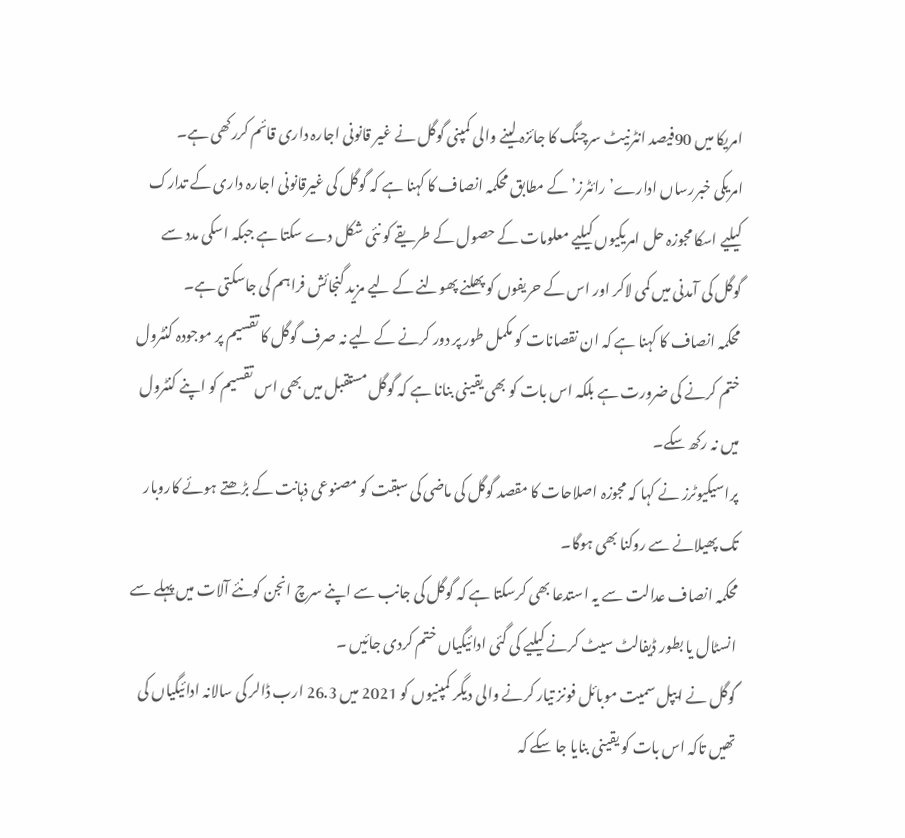امریکا میں 90فیصد انٹرنیٹ سرچنگ کا جائزہ لینے والی کمپنی گوگل نے غیر قانونی اجارہ داری قائم کررکھی ہے۔
امریکی خبررساں ادارے’رائٹرز’ کے مطابق محکمہ انصاف کا کہنا ہے کہ گوگل کی غیرقانونی اجارہ داری کے تدارک کیلیے اسکا مجوزہ حل امریکیوں کیلیے معلومات کے حصول کے طریقے کو نئی شکل دے سکتا ہے جبکہ اسکی مدد سے گوگل کی آمدنی میں کمی لاکر اور اس کے حریفوں کو پھلنے پھولنے کے لیے مزید گنجائش فراہم کی جاسکتی ہے۔
محکمہ انصاف کا کہنا ہے کہ ان نقصانات کو مکمل طور پر دور کرنے کے لیے نہ صرف گوگل کا تقسیم پر موجودہ کنٹرول ختم کرنے کی ضرورت ہے بلکہ اس بات کو بھی یقینی بنانا ہے کہ گوگل مستقبل میں بھی اس تقسیم کو اپنے کنٹرول میں نہ رکھ سکے۔
پراسیکیوٹرز نے کہا کہ مجوزہ اصلاحات کا مقصد گوگل کی ماضی کی سبقت کو مصنوعی ذہانت کے بڑھتے ہوئے کاروبار تک پھیلانے سے روکنا بھی ہوگا۔
محکمہ انصاف عدالت سے یہ استدعا بھی کرسکتا ہے کہ گوگل کی جانب سے اپنے سرچ انجن کونئے آلات میں پہلے سے انسٹال یا بطور ڈیفالٹ سیٹ کرنے کیلیے کی گئی ادائیگیاں ختم کردی جائیں ۔
گوگل نے ایپل سمیت موبائل فونز تیار کرنے والی دیگر کمپنیوں کو 2021 میں 26.3 ارب ڈالر کی سالانہ ادائیگیاں کی تھیں تاکہ اس بات کو یقینی بنایا جا سکے کہ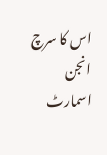اس کا سرچ انجن اسمارٹ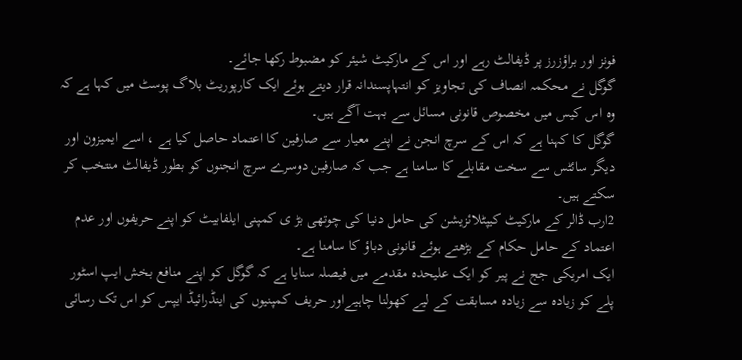فونز اور براؤزرز پر ڈیفالٹ رہے اور اس کے مارکیٹ شیئر کو مضبوط رکھا جائے۔
گوگل نے محکمہ انصاف کی تجاویز کو انتہاپسندانہ قرار دیتے ہوئے ایک کارپوریٹ بلاگ پوسٹ میں کہا ہے کہ وہ اس کیس میں مخصوص قانونی مسائل سے بہت آگے ہیں۔
گوگل کا کہنا ہے کہ اس کے سرچ انجن نے اپنے معیار سے صارفین کا اعتماد حاصل کیا ہے ، اسے ایمیزون اور دیگر سائٹس سے سخت مقابلے کا سامنا ہے جب کہ صارفین دوسرے سرچ انجنوں کو بطور ڈیفالٹ منتخب کر سکتے ہیں۔
2ارب ڈالر کے مارکیٹ کیپٹلائزیشن کی حامل دنیا کی چوتھی بڑ ی کمپنی ایلفابیٹ کو اپنے حریفوں اور عدم اعتماد کے حامل حکام کے بڑھتے ہوئے قانونی دباؤ کا سامنا ہے۔
ایک امریکی جج نے پیر کو ایک علیحدہ مقدمے میں فیصلہ سنایا ہے کہ گوگل کو اپنے منافع بخش ایپ اسٹور پلے کو زیادہ سے زیادہ مسابقت کے لیے کھولنا چاہیےاور حریف کمپنیوں کی اینڈرائیڈ ایپس کو اس تک رسائی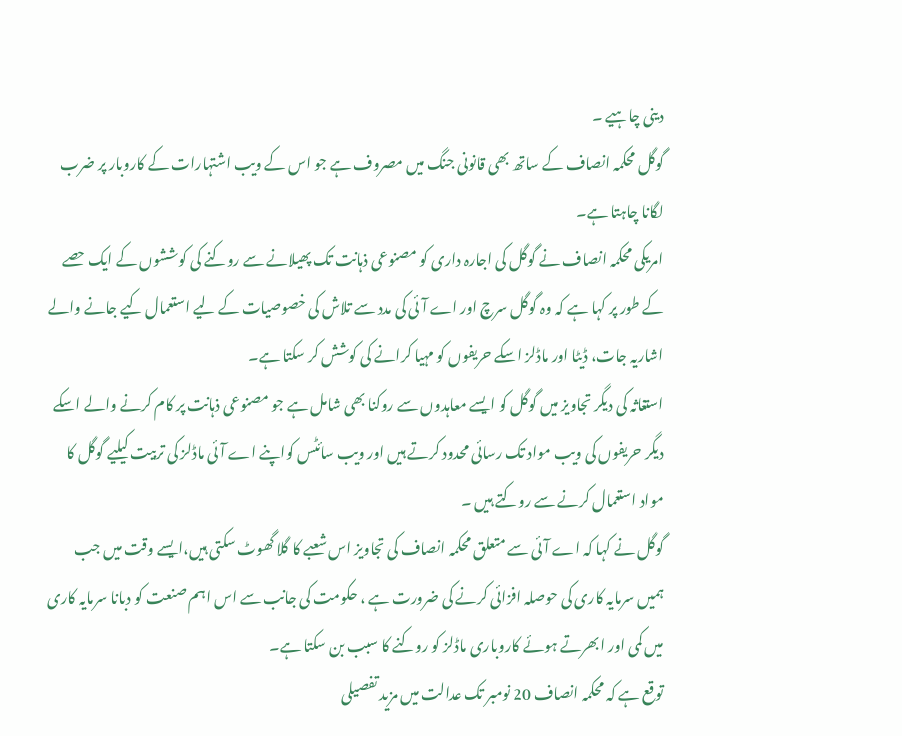دینی چاہیے ۔
گوگل محکمہ انصاف کے ساتھ بھی قانونی جنگ میں مصروف ہے جو اس کے ویب اشتہارات کے کاروبار پر ضرب لگانا چاہتا ہے۔
امریکی محکمہ انصاف نے گوگل کی اجارہ داری کو مصنوعی ذہانت تک پھیلانے سے روکنے کی کوششوں کے ایک حصے کے طور پر کہا ہے کہ وہ گوگل سرچ اور اے آئی کی مدد سے تلاش کی خصوصیات کے لیے استعمال کیے جانے والے اشاریہ جات، ڈیٹا اور ماڈلز اسکے حریفوں کو مہیا کرانے کی کوشش کر سکتا ہے۔
استغاثہ کی دیگر تجاویز میں گوگل کو ایسے معاہدوں سے روکنا بھی شامل ہے جو مصنوعی ذہانت پر کام کرنے والے اسکے دیگر حریفوں کی ویب مواد تک رسائی محدود کرتے ہیں اور ویب سائٹس کواپنے اے آئی ماڈلز کی تربیت کیلیے گوگل کا مواد استعمال کرنے سے روکتے ہیں ۔
گوگل نے کہا کہ اے آئی سے متعلق محکمہ انصاف کی تجاویز اس شعبے کا گلا گھوٹ سکتی ہیں،ایسے وقت میں جب ہمیں سرمایہ کاری کی حوصلہ افزائی کرنے کی ضرورت ہے ، حکومت کی جانب سے اس اہم صنعت کو دبانا سرمایہ کاری میں کمی اور ابھرتے ہوئے کاروباری ماڈلز کو روکنے کا سبب بن سکتا ہے۔
توقع ہے کہ محکمہ انصاف 20 نومبر تک عدالت میں مزید تفصیلی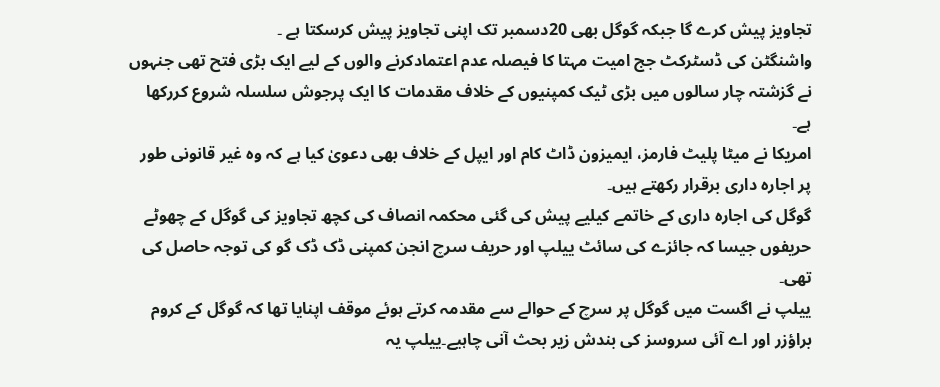تجاویز پیش کرے گا جبکہ گوگل بھی 20دسمبر تک اپنی تجاویز پیش کرسکتا ہے ۔
واشنگٹن کی ڈسٹرکٹ جج امیت مہتا کا فیصلہ عدم اعتمادکرنے والوں کے لیے ایک بڑی فتح تھی جنہوں نے گزشتہ چار سالوں میں بڑی ٹیک کمپنیوں کے خلاف مقدمات کا ایک پرجوش سلسلہ شروع کررکھا ہے۔
امریکا نے میٹا پلیٹ فارمز، ایمیزون ڈاٹ کام اور ایپل کے خلاف بھی دعویٰ کیا ہے کہ وہ غیر قانونی طور پر اجارہ داری برقرار رکھتے ہیں۔
گوگل کی اجارہ داری کے خاتمے کیلیے پیش کی گئی محکمہ انصاف کی کچھ تجاویز کی گوگل کے چھوٹے حریفوں جیسا کہ جائزے کی سائٹ ییلپ اور حریف سرچ انجن کمپنی ڈک ڈک گو کی توجہ حاصل کی تھی۔
ییلپ نے اگست میں گوگل پر سرچ کے حوالے سے مقدمہ کرتے ہوئے موقف اپنایا تھا کہ گوگل کے کروم براؤزر اور اے آئی سروسز کی بندش زیر بحث آنی چاہیے۔ییلپ یہ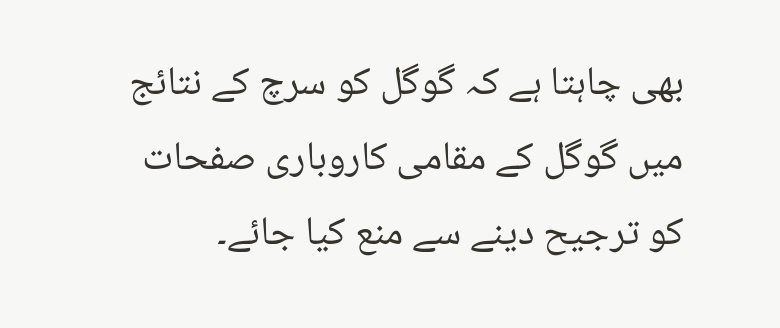بھی چاہتا ہے کہ گوگل کو سرچ کے نتائج میں گوگل کے مقامی کاروباری صفحات کو ترجیح دینے سے منع کیا جائے۔